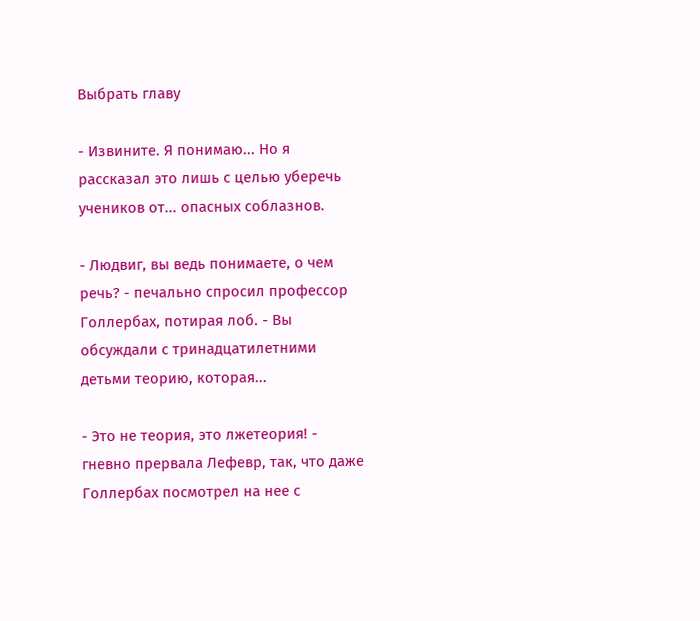Выбрать главу

- Извините. Я понимаю... Но я рассказал это лишь с целью уберечь учеников от... опасных соблазнов.

- Людвиг, вы ведь понимаете, о чем речь? - печально спросил профессор Голлербах, потирая лоб. - Вы обсуждали с тринадцатилетними детьми теорию, которая...

- Это не теория, это лжетеория! - гневно прервала Лефевр, так, что даже Голлербах посмотрел на нее с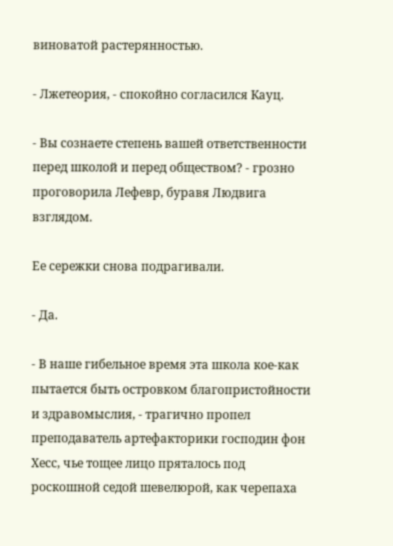виноватой растерянностью.

- Лжетеория, - спокойно согласился Кауц.

- Вы сознаете степень вашей ответственности перед школой и перед обществом? - грозно проговорила Лефевр, буравя Людвига взглядом.

Ее сережки снова подрагивали.

- Да.

- В наше гибельное время эта школа кое-как пытается быть островком благопристойности и здравомыслия, - трагично пропел преподаватель артефакторики господин фон Хесс, чье тощее лицо пряталось под роскошной седой шевелюрой, как черепаха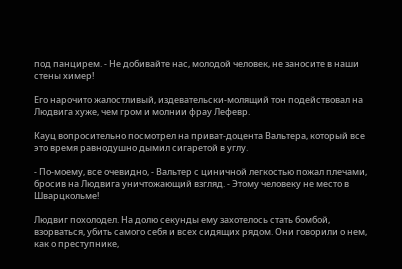под панцирем. - Не добивайте нас, молодой человек, не заносите в наши стены химер!

Его нарочито жалостливый, издевательски-молящий тон подействовал на Людвига хуже, чем гром и молнии фрау Лефевр.

Кауц вопросительно посмотрел на приват-доцента Вальтера, который все это время равнодушно дымил сигаретой в углу.

- По-моему, все очевидно, - Вальтер с циничной легкостью пожал плечами, бросив на Людвига уничтожающий взгляд. - Этому человеку не место в Шварцкольме!

Людвиг похолодел. На долю секунды ему захотелось стать бомбой, взорваться, убить самого себя и всех сидящих рядом. Они говорили о нем, как о преступнике,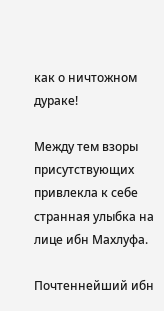как о ничтожном дураке!

Между тем взоры присутствующих привлекла к себе странная улыбка на лице ибн Махлуфа.

Почтеннейший ибн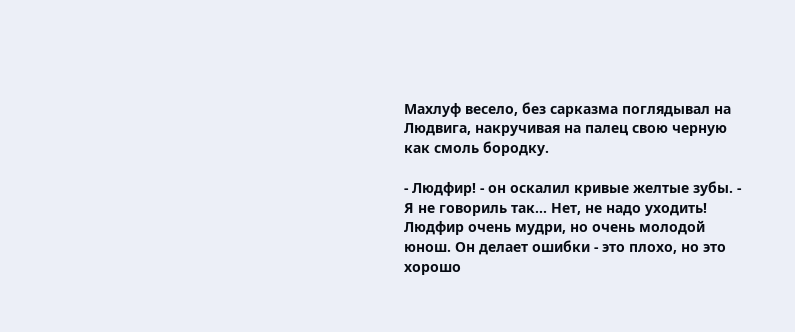Махлуф весело, без сарказма поглядывал на Людвига, накручивая на палец свою черную как смоль бородку.

- Людфир! - он оскалил кривые желтые зубы. - Я не говориль так... Нет, не надо уходить! Людфир очень мудри, но очень молодой юнош. Он делает ошибки - это плохо, но это хорошо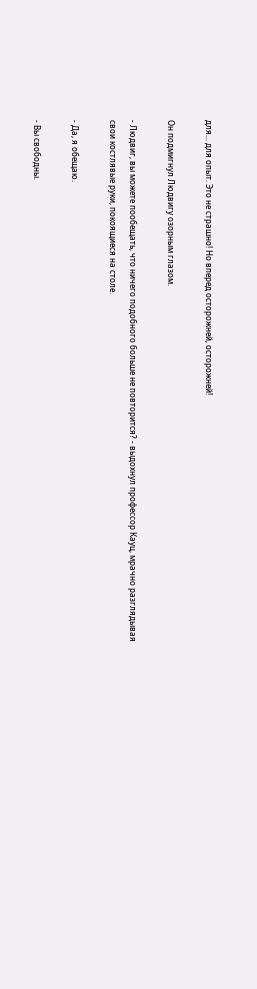для... для опыт. Это не страшно! Но вперед осторожней, осторожней!

Он подмигнул Людвигу озорным глазом.

- Людвиг, вы можете пообещать, что ничего подобного больше не повторится? - выдохнул профессор Кауц, мрачно разглядывая свои костлявые руки, покоящиеся на столе.

- Да, я обещаю.

- Вы свободны.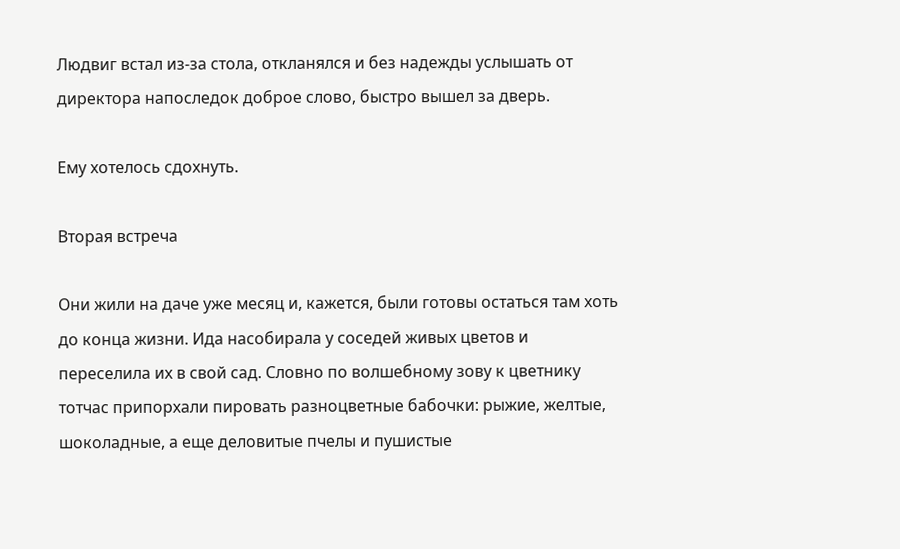Людвиг встал из-за стола, откланялся и без надежды услышать от директора напоследок доброе слово, быстро вышел за дверь.

Ему хотелось сдохнуть.

Вторая встреча

Они жили на даче уже месяц и, кажется, были готовы остаться там хоть до конца жизни. Ида насобирала у соседей живых цветов и переселила их в свой сад. Словно по волшебному зову к цветнику тотчас припорхали пировать разноцветные бабочки: рыжие, желтые, шоколадные, а еще деловитые пчелы и пушистые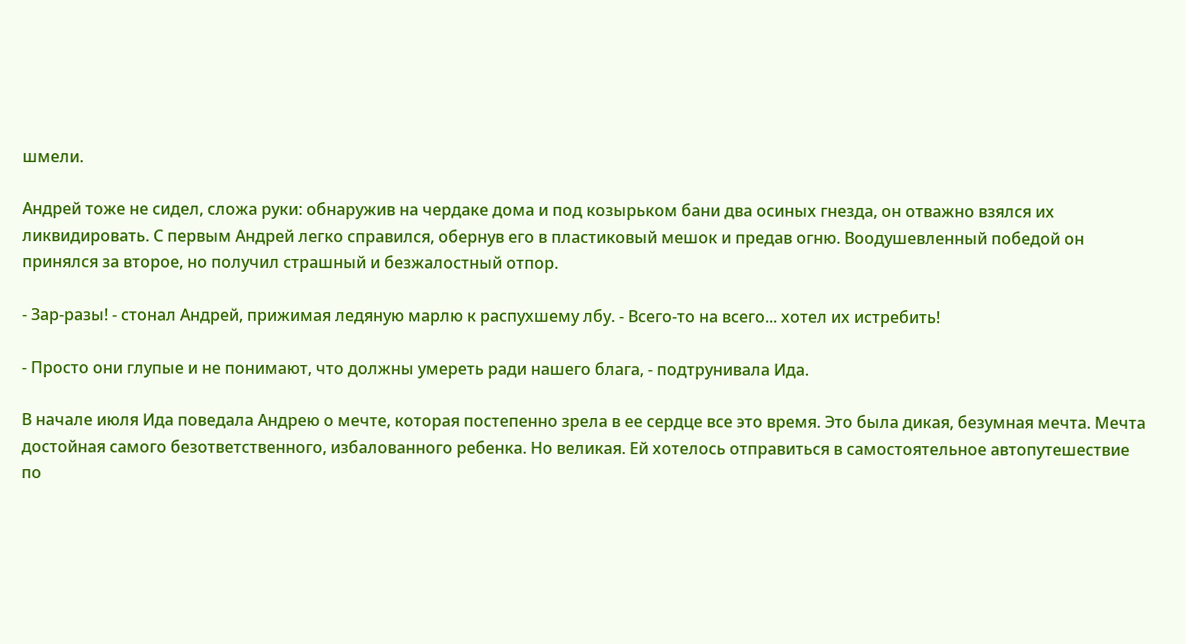шмели.

Андрей тоже не сидел, сложа руки: обнаружив на чердаке дома и под козырьком бани два осиных гнезда, он отважно взялся их ликвидировать. С первым Андрей легко справился, обернув его в пластиковый мешок и предав огню. Воодушевленный победой он принялся за второе, но получил страшный и безжалостный отпор.

- Зар-разы! - стонал Андрей, прижимая ледяную марлю к распухшему лбу. - Всего-то на всего... хотел их истребить!

- Просто они глупые и не понимают, что должны умереть ради нашего блага, - подтрунивала Ида.

В начале июля Ида поведала Андрею о мечте, которая постепенно зрела в ее сердце все это время. Это была дикая, безумная мечта. Мечта достойная самого безответственного, избалованного ребенка. Но великая. Ей хотелось отправиться в самостоятельное автопутешествие по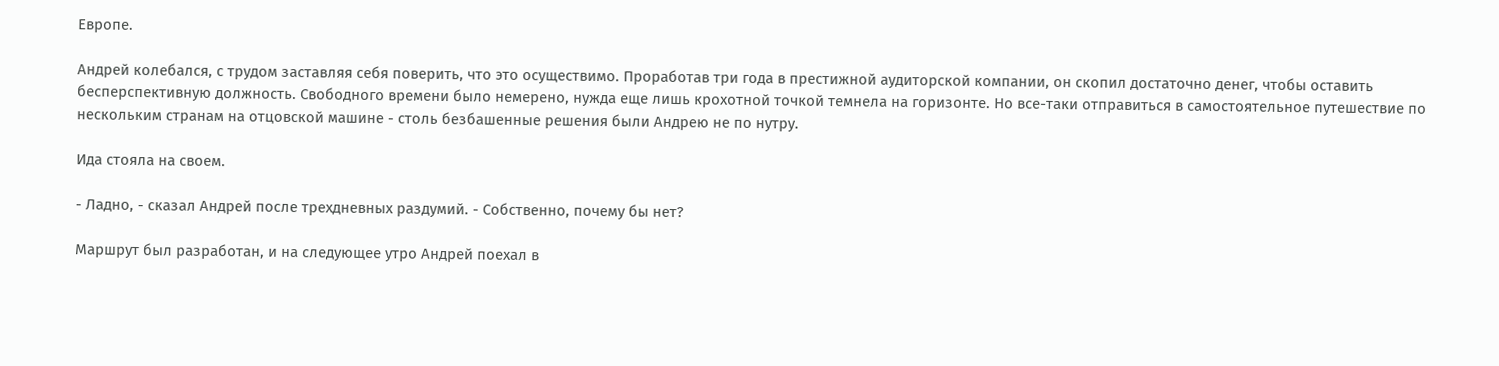Европе.

Андрей колебался, с трудом заставляя себя поверить, что это осуществимо. Проработав три года в престижной аудиторской компании, он скопил достаточно денег, чтобы оставить бесперспективную должность. Свободного времени было немерено, нужда еще лишь крохотной точкой темнела на горизонте. Но все-таки отправиться в самостоятельное путешествие по нескольким странам на отцовской машине - столь безбашенные решения были Андрею не по нутру.

Ида стояла на своем.

- Ладно, - сказал Андрей после трехдневных раздумий. - Собственно, почему бы нет?

Маршрут был разработан, и на следующее утро Андрей поехал в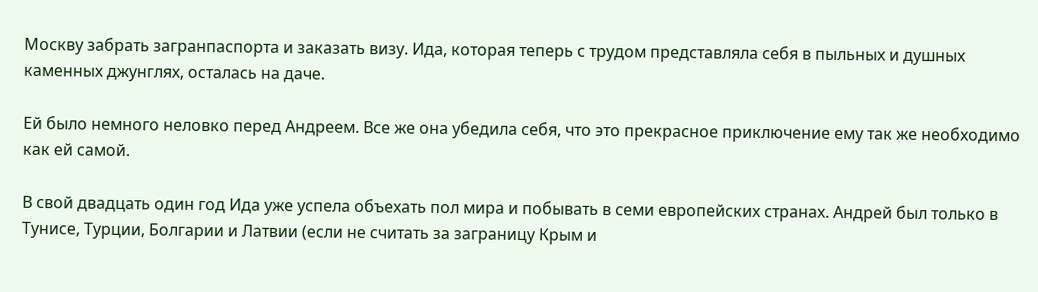Москву забрать загранпаспорта и заказать визу. Ида, которая теперь с трудом представляла себя в пыльных и душных каменных джунглях, осталась на даче.

Ей было немного неловко перед Андреем. Все же она убедила себя, что это прекрасное приключение ему так же необходимо как ей самой.

В свой двадцать один год Ида уже успела объехать пол мира и побывать в семи европейских странах. Андрей был только в Тунисе, Турции, Болгарии и Латвии (если не считать за заграницу Крым и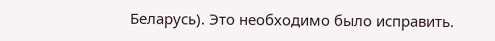Беларусь). Это необходимо было исправить.